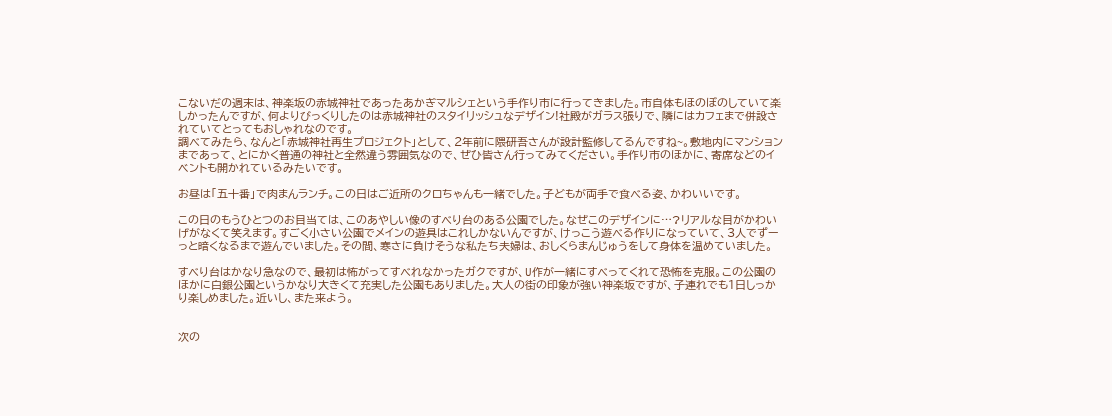こないだの週末は、神楽坂の赤城神社であったあかぎマルシェという手作り市に行ってきました。市自体もほのぼのしていて楽しかったんですが、何よりびっくりしたのは赤城神社のスタイリッシュなデザイン!社殿がガラス張りで、隣にはカフェまで併設されていてとってもおしゃれなのです。
調べてみたら、なんと「赤城神社再生プロジェクト」として、2年前に隈研吾さんが設計監修してるんですね~。敷地内にマンションまであって、とにかく普通の神社と全然違う雰囲気なので、ぜひ皆さん行ってみてください。手作り市のほかに、寄席などのイベントも開かれているみたいです。

お昼は「五十番」で肉まんランチ。この日はご近所のクロちゃんも一緒でした。子どもが両手で食べる姿、かわいいです。

この日のもうひとつのお目当ては、このあやしい像のすべり台のある公園でした。なぜこのデザインに…?リアルな目がかわいげがなくて笑えます。すごく小さい公園でメインの遊具はこれしかないんですが、けっこう遊べる作りになっていて、3人でずーっと暗くなるまで遊んでいました。その間、寒さに負けそうな私たち夫婦は、おしくらまんじゅうをして身体を温めていました。

すべり台はかなり急なので、最初は怖がってすべれなかったガクですが、U作が一緒にすべってくれて恐怖を克服。この公園のほかに白銀公園というかなり大きくて充実した公園もありました。大人の街の印象が強い神楽坂ですが、子連れでも1日しっかり楽しめました。近いし、また来よう。


次の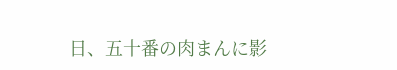日、五十番の肉まんに影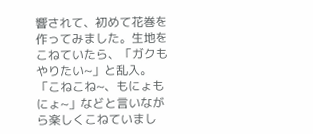響されて、初めて花巻を作ってみました。生地をこねていたら、「ガクもやりたい~」と乱入。「こねこね~、もにょもにょ~」などと言いながら楽しくこねていまし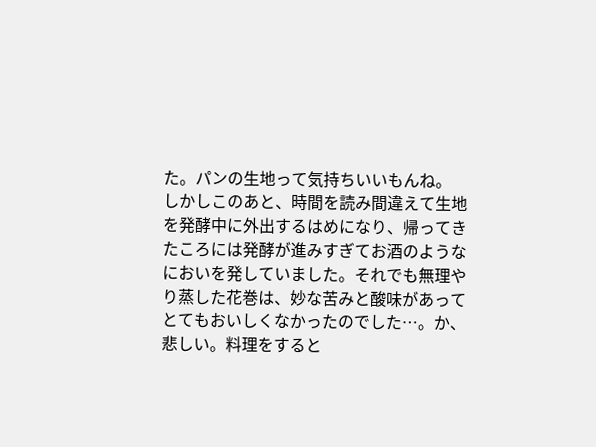た。パンの生地って気持ちいいもんね。
しかしこのあと、時間を読み間違えて生地を発酵中に外出するはめになり、帰ってきたころには発酵が進みすぎてお酒のようなにおいを発していました。それでも無理やり蒸した花巻は、妙な苦みと酸味があってとてもおいしくなかったのでした…。か、悲しい。料理をすると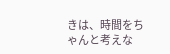きは、時間をちゃんと考えな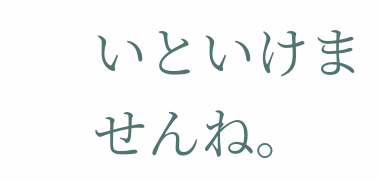いといけませんね。